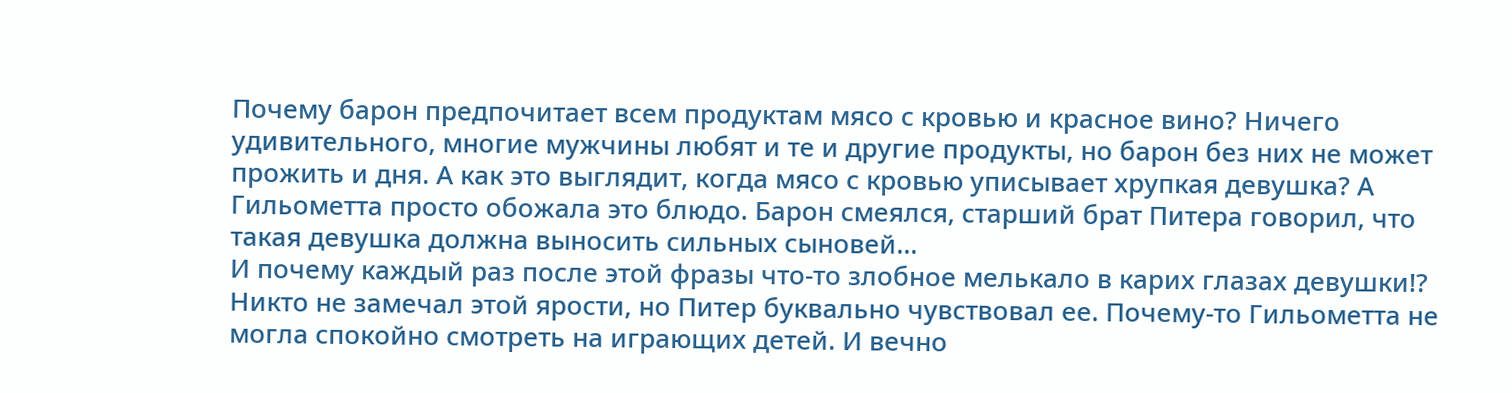Почему барон предпочитает всем продуктам мясо с кровью и красное вино? Ничего удивительного, многие мужчины любят и те и другие продукты, но барон без них не может прожить и дня. А как это выглядит, когда мясо с кровью уписывает хрупкая девушка? А Гильометта просто обожала это блюдо. Барон смеялся, старший брат Питера говорил, что такая девушка должна выносить сильных сыновей…
И почему каждый раз после этой фразы что-то злобное мелькало в карих глазах девушки!? Никто не замечал этой ярости, но Питер буквально чувствовал ее. Почему-то Гильометта не могла спокойно смотреть на играющих детей. И вечно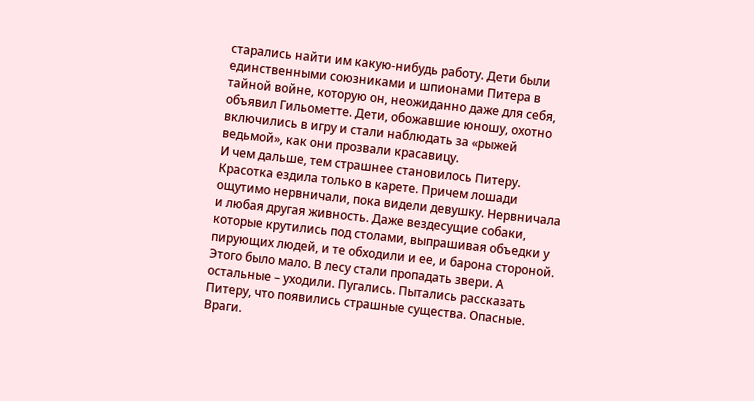старались найти им какую-нибудь работу. Дети были единственными союзниками и шпионами Питера в тайной войне, которую он, неожиданно даже для себя, объявил Гильометте. Дети, обожавшие юношу, охотно включились в игру и стали наблюдать за «рыжей ведьмой», как они прозвали красавицу.
И чем дальше, тем страшнее становилось Питеру. Красотка ездила только в карете. Причем лошади ощутимо нервничали, пока видели девушку. Нервничала и любая другая живность. Даже вездесущие собаки, которые крутились под столами, выпрашивая объедки у пирующих людей, и те обходили и ее, и барона стороной.
Этого было мало. В лесу стали пропадать звери. А остальные – уходили. Пугались. Пытались рассказать Питеру, что появились страшные существа. Опасные. Враги.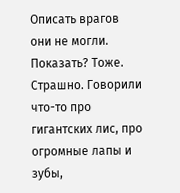Описать врагов они не могли. Показать? Тоже. Страшно. Говорили что-то про гигантских лис, про огромные лапы и зубы,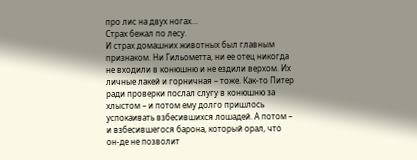про лис на двух ногах…
Страх бежал по лесу.
И страх домашних животных был главным признаком. Ни Гильометта, ни ее отец никогда не входили в конюшню и не ездили верхом. Их личные лакей и горничная – тоже. Как-то Питер ради проверки послал слугу в конюшню за хлыстом – и потом ему долго пришлось успокаивать взбесившихся лошадей. А потом – и взбесившегося барона, который орал, что он-де не позволит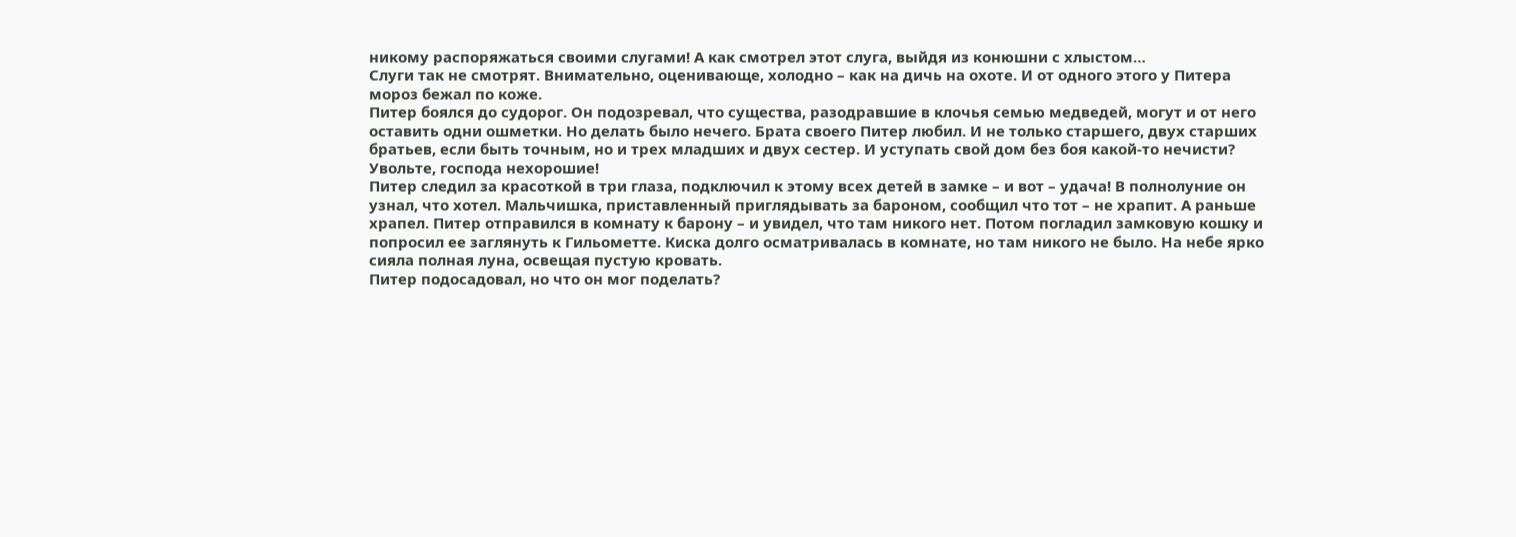никому распоряжаться своими слугами! А как смотрел этот слуга, выйдя из конюшни с хлыстом…
Слуги так не смотрят. Внимательно, оценивающе, холодно – как на дичь на охоте. И от одного этого у Питера мороз бежал по коже.
Питер боялся до судорог. Он подозревал, что существа, разодравшие в клочья семью медведей, могут и от него оставить одни ошметки. Но делать было нечего. Брата своего Питер любил. И не только старшего, двух старших братьев, если быть точным, но и трех младших и двух сестер. И уступать свой дом без боя какой-то нечисти? Увольте, господа нехорошие!
Питер следил за красоткой в три глаза, подключил к этому всех детей в замке – и вот – удача! В полнолуние он узнал, что хотел. Мальчишка, приставленный приглядывать за бароном, сообщил что тот – не храпит. А раньше храпел. Питер отправился в комнату к барону – и увидел, что там никого нет. Потом погладил замковую кошку и попросил ее заглянуть к Гильометте. Киска долго осматривалась в комнате, но там никого не было. На небе ярко сияла полная луна, освещая пустую кровать.
Питер подосадовал, но что он мог поделать?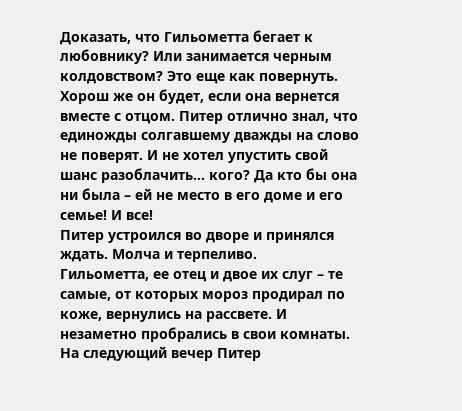Доказать, что Гильометта бегает к любовнику? Или занимается черным колдовством? Это еще как повернуть. Хорош же он будет, если она вернется вместе с отцом. Питер отлично знал, что единожды солгавшему дважды на слово не поверят. И не хотел упустить свой шанс разоблачить… кого? Да кто бы она ни была – ей не место в его доме и его семье! И все!
Питер устроился во дворе и принялся ждать. Молча и терпеливо.
Гильометта, ее отец и двое их слуг – те самые, от которых мороз продирал по коже, вернулись на рассвете. И незаметно пробрались в свои комнаты. На следующий вечер Питер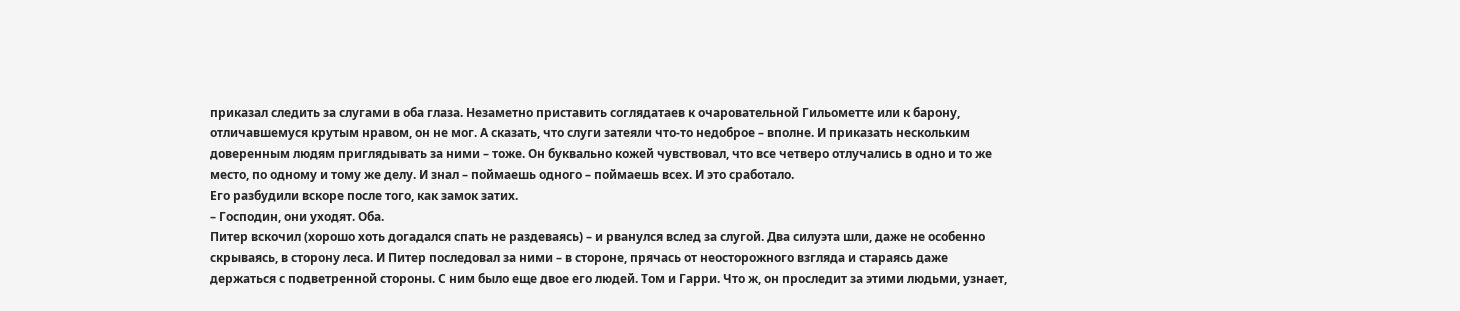приказал следить за слугами в оба глаза. Незаметно приставить соглядатаев к очаровательной Гильометте или к барону, отличавшемуся крутым нравом, он не мог. А сказать, что слуги затеяли что-то недоброе – вполне. И приказать нескольким доверенным людям приглядывать за ними – тоже. Он буквально кожей чувствовал, что все четверо отлучались в одно и то же место, по одному и тому же делу. И знал – поймаешь одного – поймаешь всех. И это сработало.
Его разбудили вскоре после того, как замок затих.
– Господин, они уходят. Оба.
Питер вскочил (хорошо хоть догадался спать не раздеваясь) – и рванулся вслед за слугой. Два силуэта шли, даже не особенно скрываясь, в сторону леса. И Питер последовал за ними – в стороне, прячась от неосторожного взгляда и стараясь даже держаться с подветренной стороны. С ним было еще двое его людей. Том и Гарри. Что ж, он проследит за этими людьми, узнает,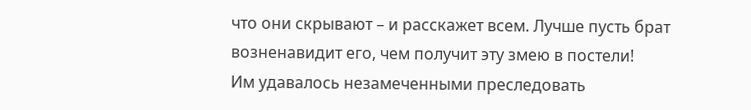что они скрывают – и расскажет всем. Лучше пусть брат возненавидит его, чем получит эту змею в постели!
Им удавалось незамеченными преследовать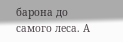барона до самого леса. А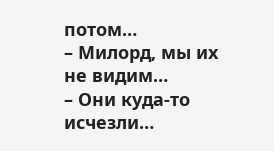потом…
– Милорд, мы их не видим…
– Они куда-то исчезли…